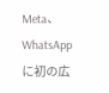Meta、WhatsAppに初の広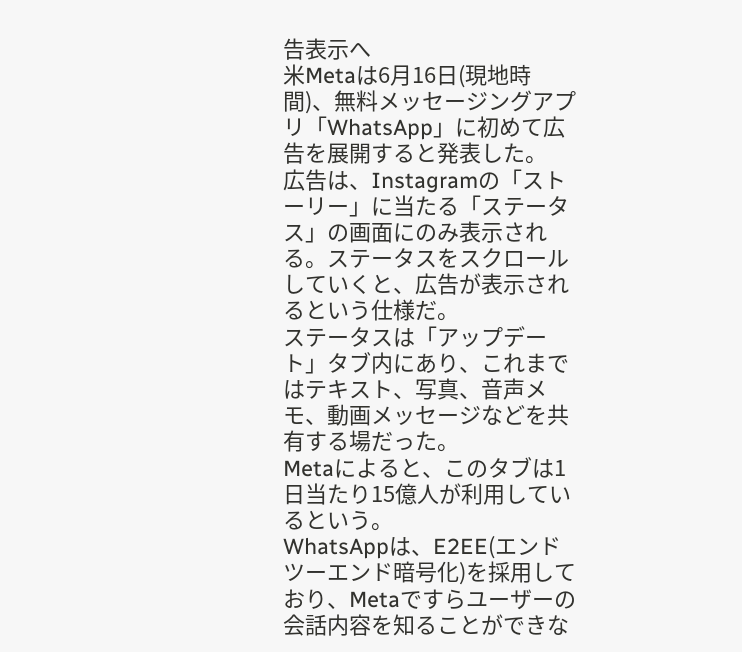告表示へ
米Metaは6月16日(現地時間)、無料メッセージングアプリ「WhatsApp」に初めて広告を展開すると発表した。
広告は、Instagramの「ストーリー」に当たる「ステータス」の画面にのみ表示される。ステータスをスクロールしていくと、広告が表示されるという仕様だ。
ステータスは「アップデート」タブ内にあり、これまではテキスト、写真、音声メモ、動画メッセージなどを共有する場だった。
Metaによると、このタブは1日当たり15億人が利用しているという。
WhatsAppは、E2EE(エンドツーエンド暗号化)を採用しており、Metaですらユーザーの会話内容を知ることができな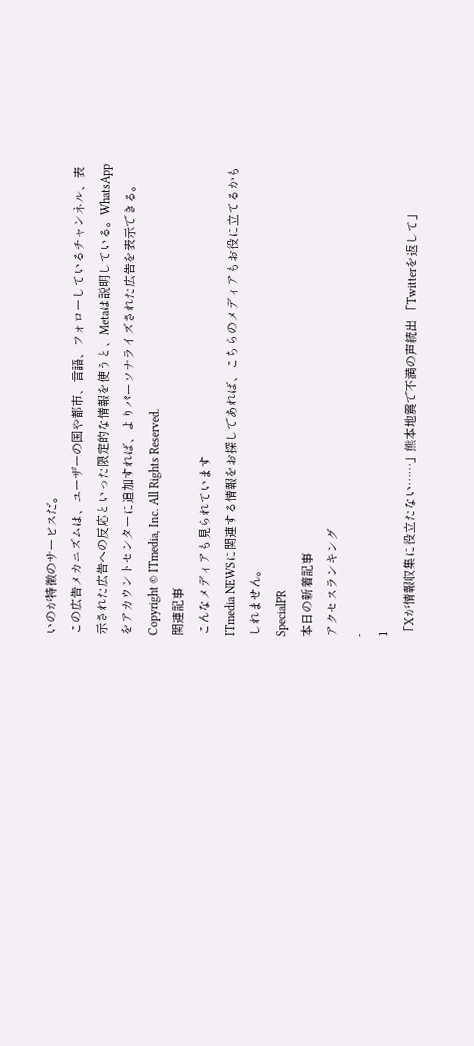いのが特徴のサービスだ。
この広告メカニズムは、ユーザーの国や都市、言語、フォローしているチャンネル、表示された広告への反応といった限定的な情報を使うと、Metaは説明している。WhatsAppをアカウントセンターに追加すれば、よりパーソナライズされた広告を表示できる。
Copyright © ITmedia, Inc. All Rights Reserved.
関連記事
こんなメディアも見られています
ITmedia NEWSに関連する情報をお探しであれば、こちらのメディアもお役に立てるかもしれません。
SpecialPR
本日の新着記事
アクセスランキング
-
1
「Xが情報収集に役立たない……」熊本地震で不満の声続出 「Twitterを返して」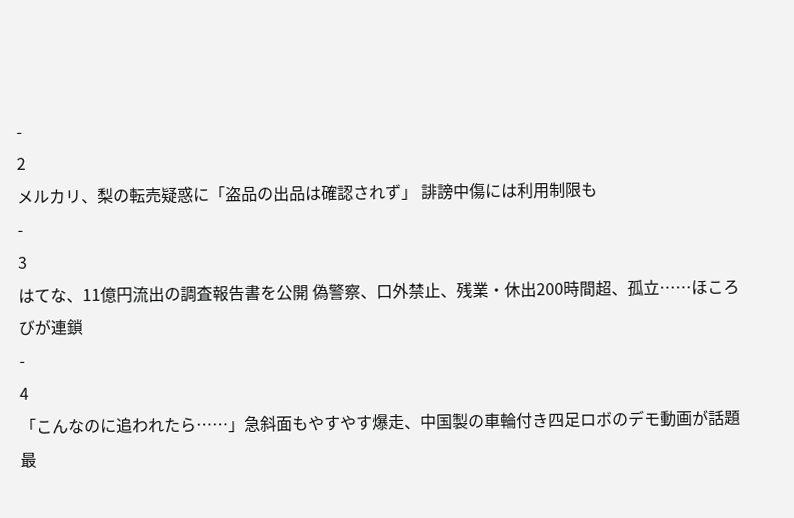-
2
メルカリ、梨の転売疑惑に「盗品の出品は確認されず」 誹謗中傷には利用制限も
-
3
はてな、11億円流出の調査報告書を公開 偽警察、口外禁止、残業・休出200時間超、孤立……ほころびが連鎖
-
4
「こんなのに追われたら……」急斜面もやすやす爆走、中国製の車輪付き四足ロボのデモ動画が話題 最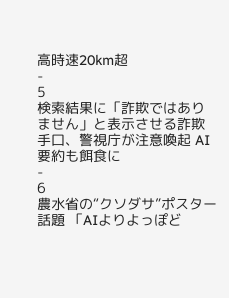高時速20km超
-
5
検索結果に「詐欺ではありません」と表示させる詐欺手口、警視庁が注意喚起 AI要約も餌食に
-
6
農水省の“クソダサ”ポスター話題 「AIよりよっぽど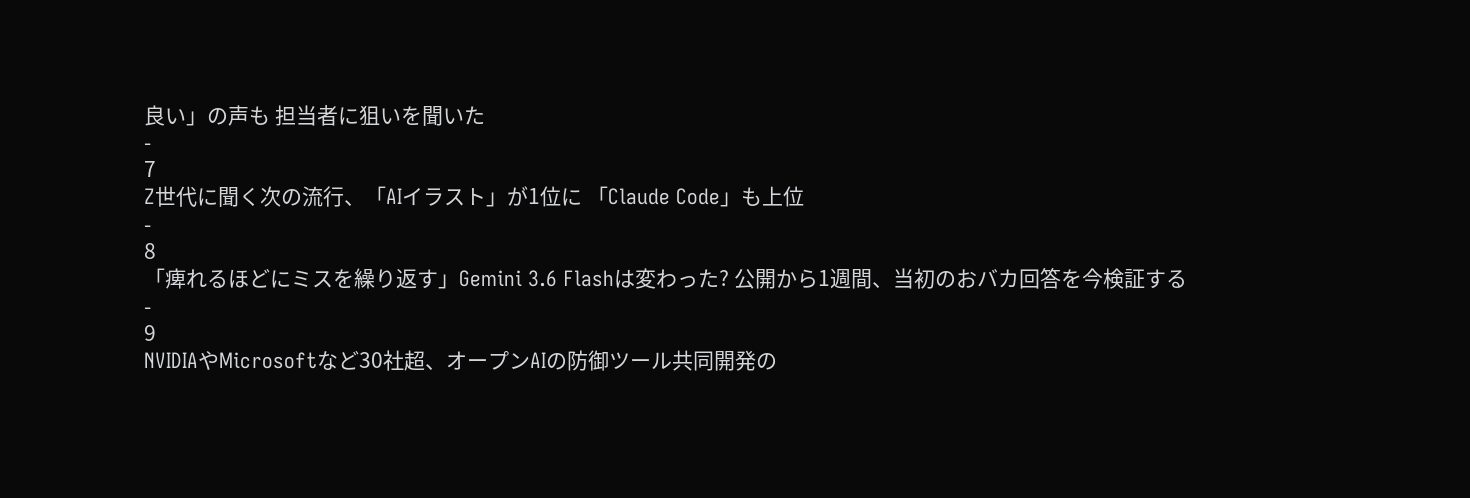良い」の声も 担当者に狙いを聞いた
-
7
Z世代に聞く次の流行、「AIイラスト」が1位に 「Claude Code」も上位
-
8
「痺れるほどにミスを繰り返す」Gemini 3.6 Flashは変わった? 公開から1週間、当初のおバカ回答を今検証する
-
9
NVIDIAやMicrosoftなど30社超、オープンAIの防御ツール共同開発の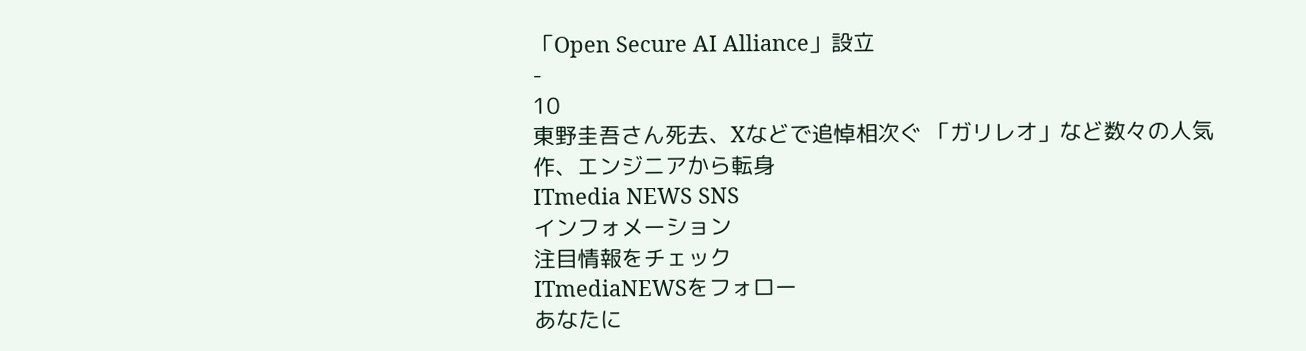「Open Secure AI Alliance」設立
-
10
東野圭吾さん死去、Xなどで追悼相次ぐ 「ガリレオ」など数々の人気作、エンジニアから転身
ITmedia NEWS SNS
インフォメーション
注目情報をチェック
ITmediaNEWSをフォロー
あなたに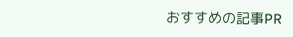おすすめの記事PR